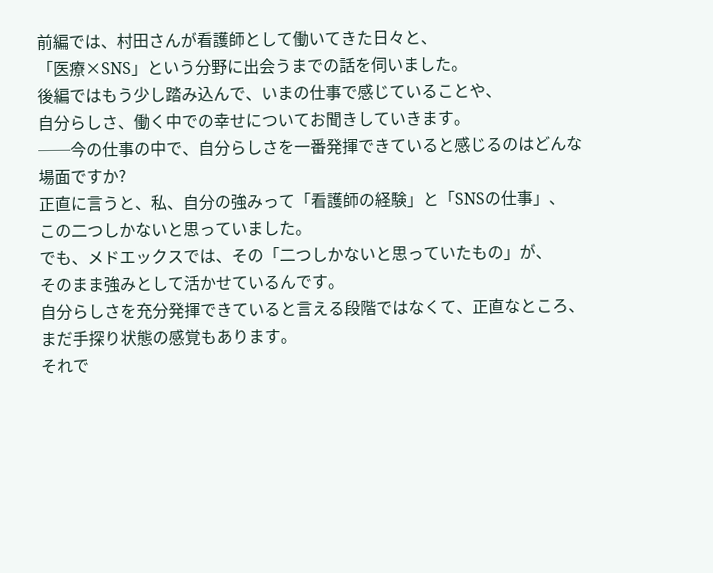前編では、村田さんが看護師として働いてきた日々と、
「医療×SNS」という分野に出会うまでの話を伺いました。
後編ではもう少し踏み込んで、いまの仕事で感じていることや、
自分らしさ、働く中での幸せについてお聞きしていきます。
──今の仕事の中で、自分らしさを一番発揮できていると感じるのはどんな場面ですか?
正直に言うと、私、自分の強みって「看護師の経験」と「SNSの仕事」、
この二つしかないと思っていました。
でも、メドエックスでは、その「二つしかないと思っていたもの」が、
そのまま強みとして活かせているんです。
自分らしさを充分発揮できていると言える段階ではなくて、正直なところ、まだ手探り状態の感覚もあります。
それで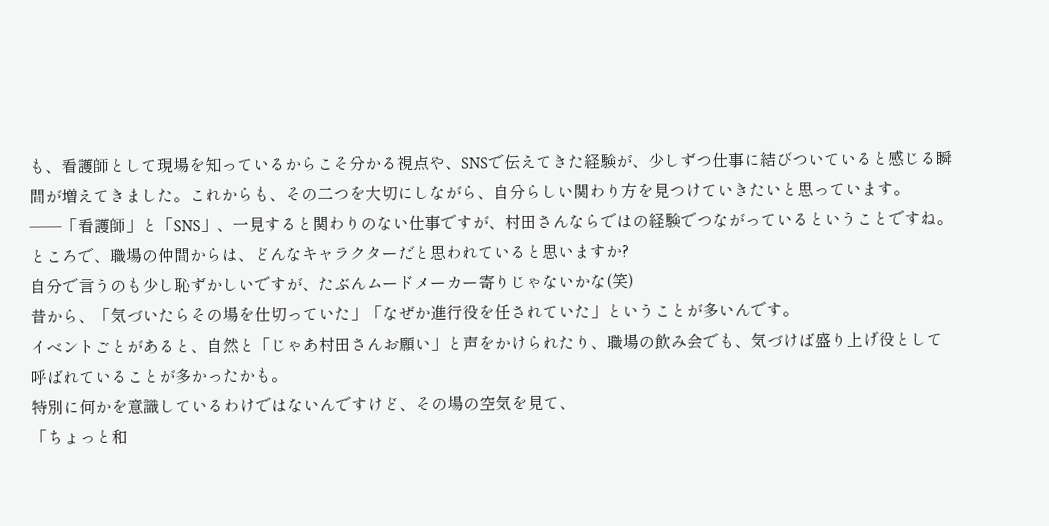も、看護師として現場を知っているからこそ分かる視点や、SNSで伝えてきた経験が、少しずつ仕事に結びついていると感じる瞬間が増えてきました。これからも、その二つを大切にしながら、自分らしい関わり方を見つけていきたいと思っています。
──「看護師」と「SNS」、一見すると関わりのない仕事ですが、村田さんならではの経験でつながっているということですね。
ところで、職場の仲間からは、どんなキャラクターだと思われていると思いますか?
自分で言うのも少し恥ずかしいですが、たぶんムードメーカー寄りじゃないかな(笑)
昔から、「気づいたらその場を仕切っていた」「なぜか進行役を任されていた」ということが多いんです。
イベントごとがあると、自然と「じゃあ村田さんお願い」と声をかけられたり、職場の飲み会でも、気づけば盛り上げ役として呼ばれていることが多かったかも。
特別に何かを意識しているわけではないんですけど、その場の空気を見て、
「ちょっと和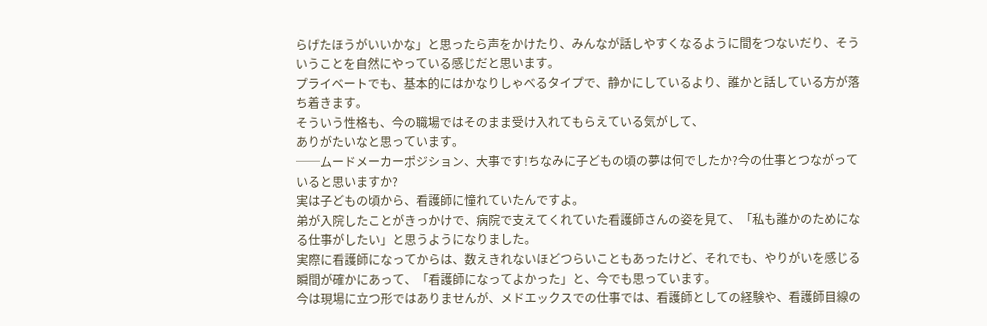らげたほうがいいかな」と思ったら声をかけたり、みんなが話しやすくなるように間をつないだり、そういうことを自然にやっている感じだと思います。
プライベートでも、基本的にはかなりしゃべるタイプで、静かにしているより、誰かと話している方が落ち着きます。
そういう性格も、今の職場ではそのまま受け入れてもらえている気がして、
ありがたいなと思っています。
──ムードメーカーポジション、大事です!ちなみに子どもの頃の夢は何でしたか?今の仕事とつながっていると思いますか?
実は子どもの頃から、看護師に憧れていたんですよ。
弟が入院したことがきっかけで、病院で支えてくれていた看護師さんの姿を見て、「私も誰かのためになる仕事がしたい」と思うようになりました。
実際に看護師になってからは、数えきれないほどつらいこともあったけど、それでも、やりがいを感じる瞬間が確かにあって、「看護師になってよかった」と、今でも思っています。
今は現場に立つ形ではありませんが、メドエックスでの仕事では、看護師としての経験や、看護師目線の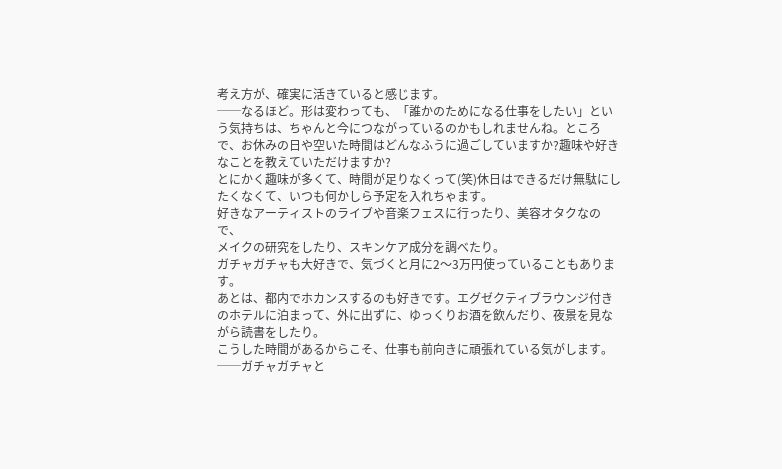考え方が、確実に活きていると感じます。
──なるほど。形は変わっても、「誰かのためになる仕事をしたい」という気持ちは、ちゃんと今につながっているのかもしれませんね。ところで、お休みの日や空いた時間はどんなふうに過ごしていますか?趣味や好きなことを教えていただけますか?
とにかく趣味が多くて、時間が足りなくって(笑)休日はできるだけ無駄にしたくなくて、いつも何かしら予定を入れちゃます。
好きなアーティストのライブや音楽フェスに行ったり、美容オタクなので、
メイクの研究をしたり、スキンケア成分を調べたり。
ガチャガチャも大好きで、気づくと月に2〜3万円使っていることもあります。
あとは、都内でホカンスするのも好きです。エグゼクティブラウンジ付きのホテルに泊まって、外に出ずに、ゆっくりお酒を飲んだり、夜景を見ながら読書をしたり。
こうした時間があるからこそ、仕事も前向きに頑張れている気がします。
──ガチャガチャと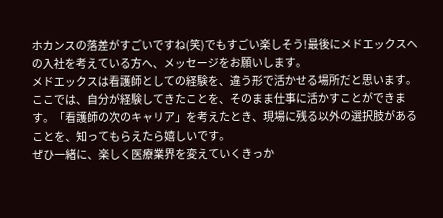ホカンスの落差がすごいですね(笑)でもすごい楽しそう!最後にメドエックスへの入社を考えている方へ、メッセージをお願いします。
メドエックスは看護師としての経験を、違う形で活かせる場所だと思います。
ここでは、自分が経験してきたことを、そのまま仕事に活かすことができます。「看護師の次のキャリア」を考えたとき、現場に残る以外の選択肢があることを、知ってもらえたら嬉しいです。
ぜひ一緒に、楽しく医療業界を変えていくきっか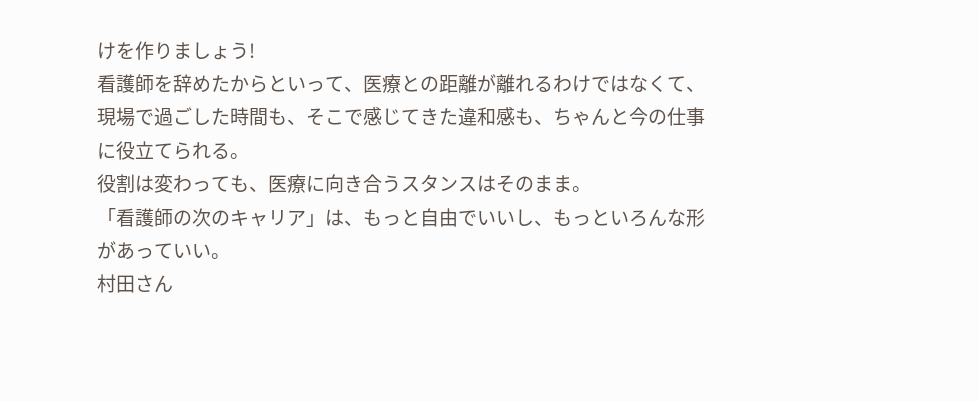けを作りましょう!
看護師を辞めたからといって、医療との距離が離れるわけではなくて、現場で過ごした時間も、そこで感じてきた違和感も、ちゃんと今の仕事に役立てられる。
役割は変わっても、医療に向き合うスタンスはそのまま。
「看護師の次のキャリア」は、もっと自由でいいし、もっといろんな形があっていい。
村田さん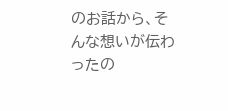のお話から、そんな想いが伝わったの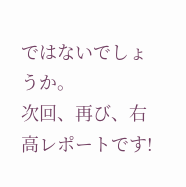ではないでしょうか。
次回、再び、右高レポートです!